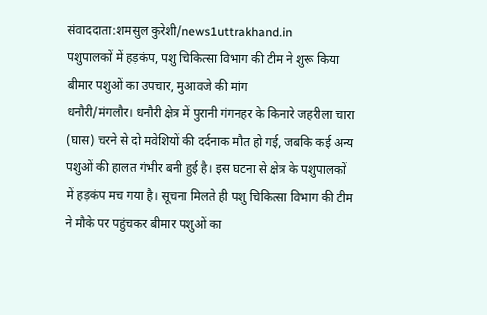संवाददाता:शमसुल कुरेशी/news1uttrakhand.in
पशुपालकों में हड़कंप, पशु चिकित्सा विभाग की टीम ने शुरू किया बीमार पशुओं का उपचार, मुआवजे की मांग
धनौरी/मंगलौर। धनौरी क्षेत्र में पुरानी गंगनहर के किनारे जहरीला चारा (घास) चरने से दो मवेशियों की दर्दनाक मौत हो गई, जबकि कई अन्य पशुओं की हालत गंभीर बनी हुई है। इस घटना से क्षेत्र के पशुपालकों में हड़कंप मच गया है। सूचना मिलते ही पशु चिकित्सा विभाग की टीम ने मौके पर पहुंचकर बीमार पशुओं का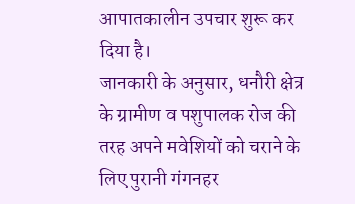आपातकालीन उपचार शुरू कर दिया है।
जानकारी के अनुसार, धनौरी क्षेत्र के ग्रामीण व पशुपालक रोज की तरह अपने मवेशियों को चराने के लिए पुरानी गंगनहर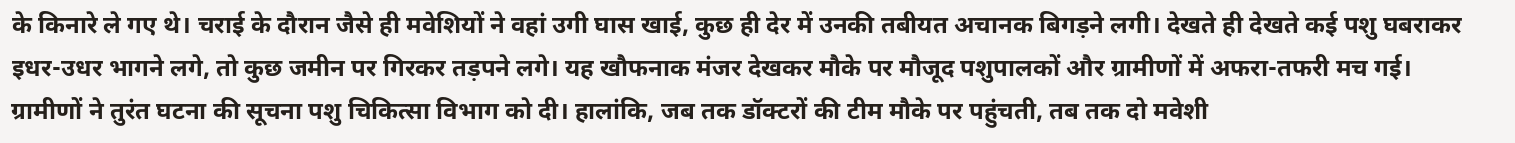के किनारे ले गए थे। चराई के दौरान जैसे ही मवेशियों ने वहां उगी घास खाई, कुछ ही देर में उनकी तबीयत अचानक बिगड़ने लगी। देखते ही देखते कई पशु घबराकर इधर-उधर भागने लगे, तो कुछ जमीन पर गिरकर तड़पने लगे। यह खौफनाक मंजर देखकर मौके पर मौजूद पशुपालकों और ग्रामीणों में अफरा-तफरी मच गई।
ग्रामीणों ने तुरंत घटना की सूचना पशु चिकित्सा विभाग को दी। हालांकि, जब तक डॉक्टरों की टीम मौके पर पहुंचती, तब तक दो मवेशी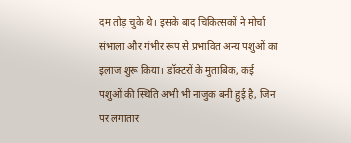दम तोड़ चुके थे। इसके बाद चिकित्सकों ने मोर्चा संभाला और गंभीर रूप से प्रभावित अन्य पशुओं का इलाज शुरू किया। डॉक्टरों के मुताबिक, कई पशुओं की स्थिति अभी भी नाजुक बनी हुई है, जिन पर लगातार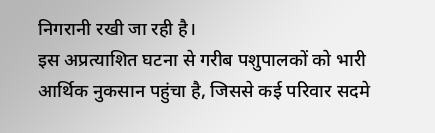निगरानी रखी जा रही है।
इस अप्रत्याशित घटना से गरीब पशुपालकों को भारी आर्थिक नुकसान पहुंचा है, जिससे कई परिवार सदमे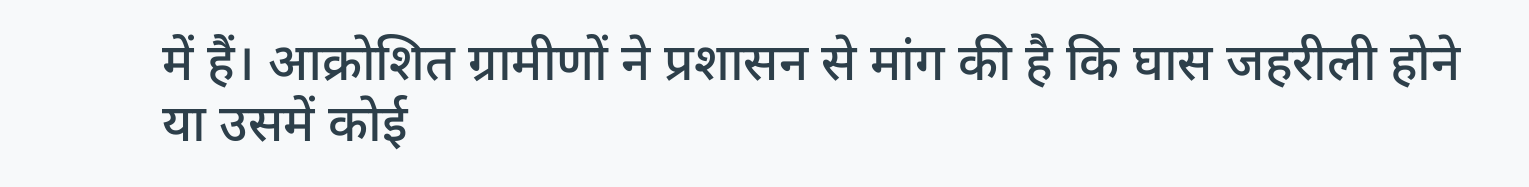में हैं। आक्रोशित ग्रामीणों ने प्रशासन से मांग की है कि घास जहरीली होने या उसमें कोई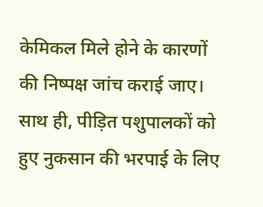केमिकल मिले होने के कारणों की निष्पक्ष जांच कराई जाए। साथ ही, पीड़ित पशुपालकों को हुए नुकसान की भरपाई के लिए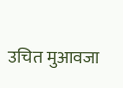उचित मुआवजा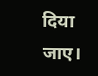दिया जाए।